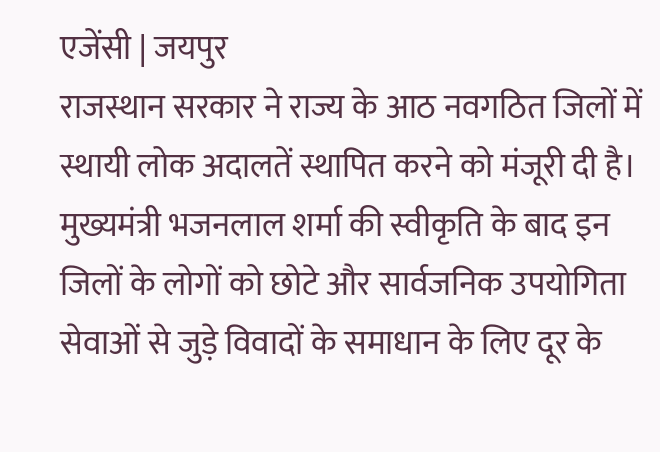एजेंसी | जयपुर
राजस्थान सरकार ने राज्य के आठ नवगठित जिलों में स्थायी लोक अदालतें स्थापित करने को मंजूरी दी है। मुख्यमंत्री भजनलाल शर्मा की स्वीकृति के बाद इन जिलों के लोगों को छोटे और सार्वजनिक उपयोगिता सेवाओं से जुड़े विवादों के समाधान के लिए दूर के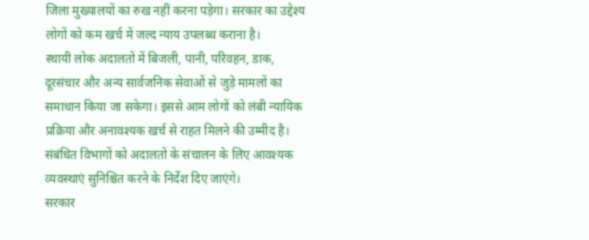जिला मुख्यालयों का रुख नहीं करना पड़ेगा। सरकार का उद्देश्य लोगों को कम खर्च में जल्द न्याय उपलब्ध कराना है।
स्थायी लोक अदालतों में बिजली, पानी, परिवहन, डाक, दूरसंचार और अन्य सार्वजनिक सेवाओं से जुड़े मामलों का समाधान किया जा सकेगा। इससे आम लोगों को लंबी न्यायिक प्रक्रिया और अनावश्यक खर्च से राहत मिलने की उम्मीद है। संबंधित विभागों को अदालतों के संचालन के लिए आवश्यक व्यवस्थाएं सुनिश्चित करने के निर्देश दिए जाएंगे।
सरकार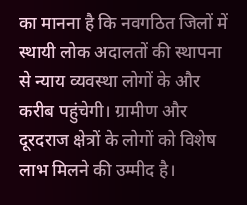का मानना है कि नवगठित जिलों में स्थायी लोक अदालतों की स्थापना से न्याय व्यवस्था लोगों के और करीब पहुंचेगी। ग्रामीण और दूरदराज क्षेत्रों के लोगों को विशेष लाभ मिलने की उम्मीद है।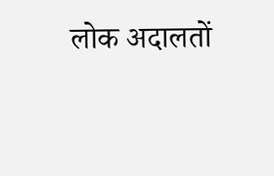लोक अदालतों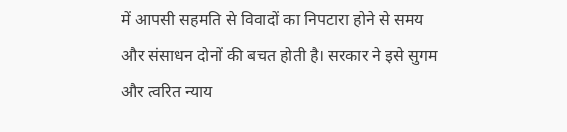में आपसी सहमति से विवादों का निपटारा होने से समय और संसाधन दोनों की बचत होती है। सरकार ने इसे सुगम और त्वरित न्याय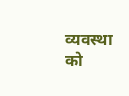व्यवस्था को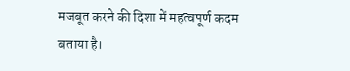मजबूत करने की दिशा में महत्वपूर्ण कदम बताया है।